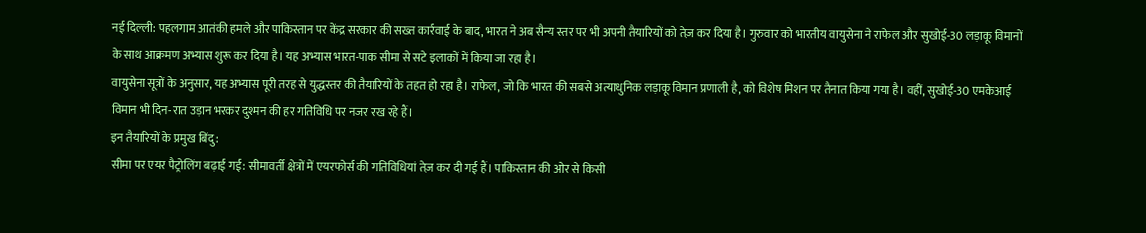नई दिल्ली: पहलगाम आतंकी हमले और पाकिस्तान पर केंद्र सरकार की सख्त कार्रवाई के बाद, भारत ने अब सैन्य स्तर पर भी अपनी तैयारियों को तेज़ कर दिया है। गुरुवार को भारतीय वायुसेना ने राफेल और सुखोई-30 लड़ाकू विमानों के साथ आक्रमण अभ्यास शुरू कर दिया है। यह अभ्यास भारत-पाक सीमा से सटे इलाकों में किया जा रहा है।
वायुसेना सूत्रों के अनुसार, यह अभ्यास पूरी तरह से युद्धस्तर की तैयारियों के तहत हो रहा है। राफेल, जो कि भारत की सबसे अत्याधुनिक लड़ाकू विमान प्रणाली है, को विशेष मिशन पर तैनात किया गया है। वहीं, सुखोई-30 एमकेआई विमान भी दिन-रात उड़ान भरकर दुश्मन की हर गतिविधि पर नजर रख रहे हैं।
इन तैयारियों के प्रमुख बिंदु:
सीमा पर एयर पैट्रोलिंग बढ़ाई गई: सीमावर्ती क्षेत्रों में एयरफोर्स की गतिविधियां तेज़ कर दी गई हैं। पाकिस्तान की ओर से किसी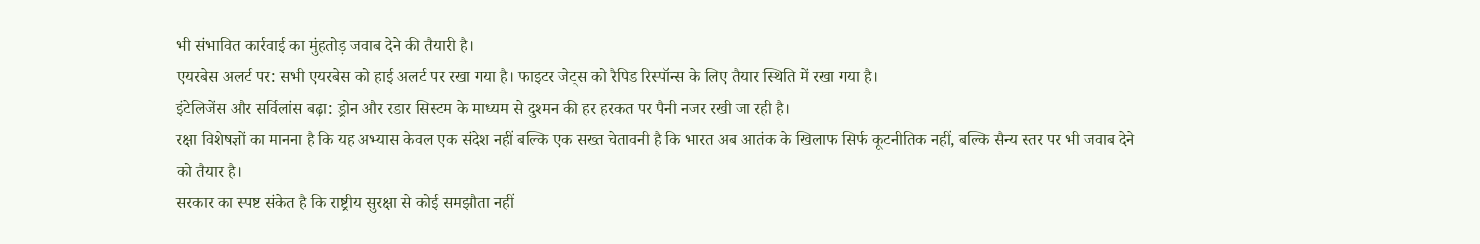भी संभावित कार्रवाई का मुंहतोड़ जवाब देने की तैयारी है।
एयरबेस अलर्ट पर: सभी एयरबेस को हाई अलर्ट पर रखा गया है। फाइटर जेट्स को रैपिड रिस्पॉन्स के लिए तैयार स्थिति में रखा गया है।
इंटेलिजेंस और सर्विलांस बढ़ा: ड्रोन और रडार सिस्टम के माध्यम से दुश्मन की हर हरकत पर पैनी नजर रखी जा रही है।
रक्षा विशेषज्ञों का मानना है कि यह अभ्यास केवल एक संदेश नहीं बल्कि एक सख्त चेतावनी है कि भारत अब आतंक के खिलाफ सिर्फ कूटनीतिक नहीं, बल्कि सैन्य स्तर पर भी जवाब देने को तैयार है।
सरकार का स्पष्ट संकेत है कि राष्ट्रीय सुरक्षा से कोई समझौता नहीं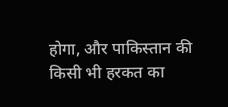होगा, और पाकिस्तान की किसी भी हरकत का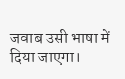जवाब उसी भाषा में दिया जाएगा।